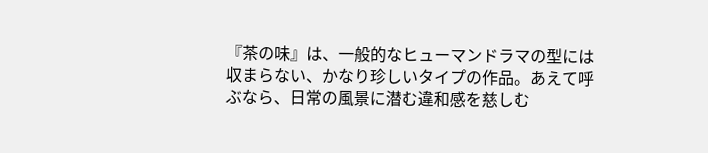『茶の味』は、一般的なヒューマンドラマの型には収まらない、かなり珍しいタイプの作品。あえて呼ぶなら、日常の風景に潜む違和感を慈しむ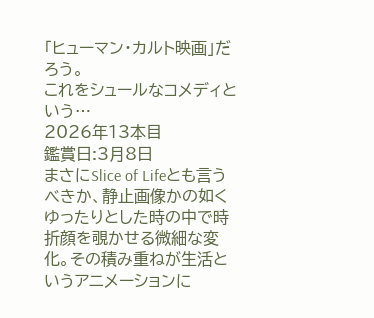「ヒューマン・カルト映画」だろう。
これをシュールなコメディという…
2026年13本目
鑑賞日:3月8日
まさにSlice of Lifeとも言うべきか、静止画像かの如くゆったりとした時の中で時折顔を覗かせる微細な変化。その積み重ねが生活というアニメーションに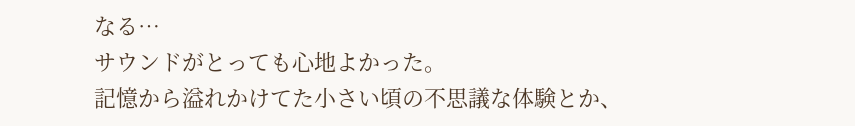なる…
サウンドがとっても心地よかった。
記憶から溢れかけてた小さい頃の不思議な体験とか、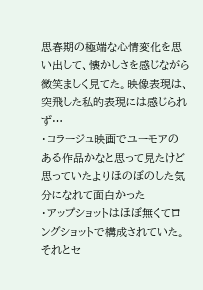思春期の極端な心情変化を思い出して、懐かしさを感じながら微笑ましく見てた。映像表現は、突飛した私的表現には感じられず…
・コラージュ映画でユーモアのある作品かなと思って見たけど思っていたよりほのぼのした気分になれて面白かった
・アップショットはほぼ無くてロングショットで構成されていた。それとセ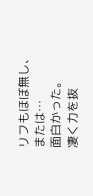リフもほぼ無し、または…
面白かった。
凄く力を抜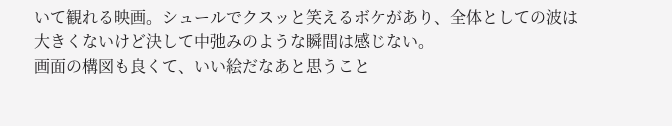いて観れる映画。シュールでクスッと笑えるボケがあり、全体としての波は大きくないけど決して中弛みのような瞬間は感じない。
画面の構図も良くて、いい絵だなあと思うこと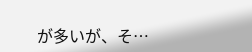が多いが、そ…